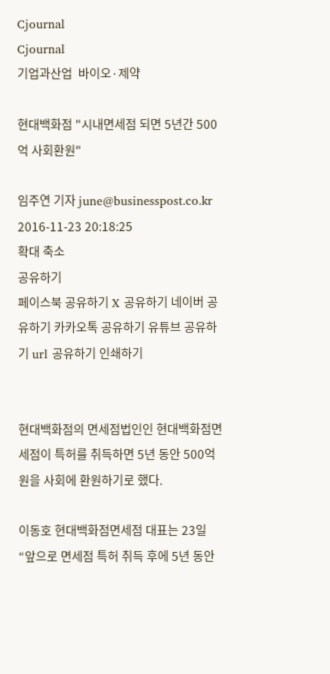Cjournal
Cjournal
기업과산업  바이오·제약

현대백화점 "시내면세점 되면 5년간 500억 사회환원"

임주연 기자 june@businesspost.co.kr 2016-11-23 20:18:25
확대 축소
공유하기
페이스북 공유하기 X 공유하기 네이버 공유하기 카카오톡 공유하기 유튜브 공유하기 url 공유하기 인쇄하기


현대백화점의 면세점법인인 현대백화점면세점이 특허를 취득하면 5년 동안 500억 원을 사회에 환원하기로 했다.

이동호 현대백화점면세점 대표는 23일 “앞으로 면세점 특허 취득 후에 5년 동안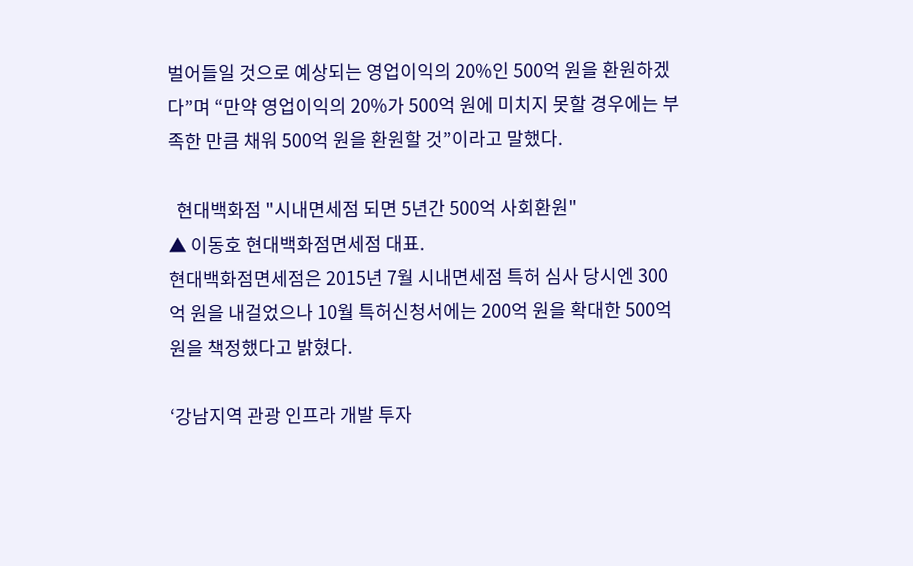벌어들일 것으로 예상되는 영업이익의 20%인 500억 원을 환원하겠다”며 “만약 영업이익의 20%가 500억 원에 미치지 못할 경우에는 부족한 만큼 채워 500억 원을 환원할 것”이라고 말했다.

  현대백화점 "시내면세점 되면 5년간 500억 사회환원"
▲ 이동호 현대백화점면세점 대표.
현대백화점면세점은 2015년 7월 시내면세점 특허 심사 당시엔 300억 원을 내걸었으나 10월 특허신청서에는 200억 원을 확대한 500억 원을 책정했다고 밝혔다.

‘강남지역 관광 인프라 개발 투자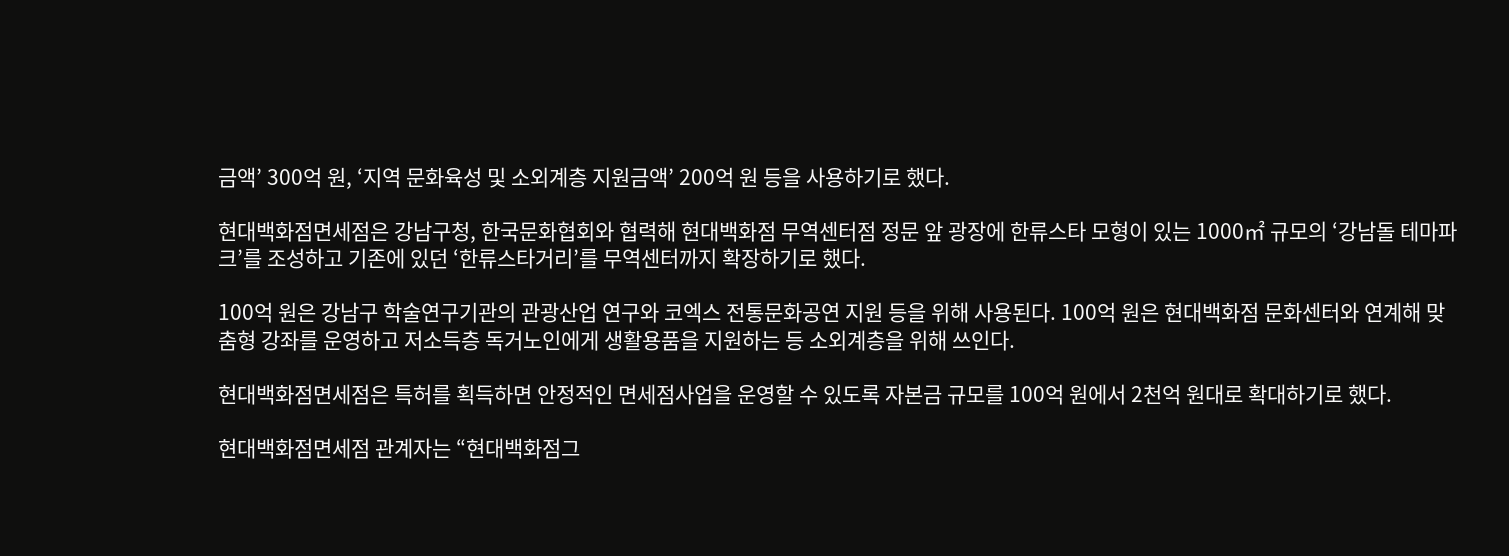금액’ 300억 원, ‘지역 문화육성 및 소외계층 지원금액’ 200억 원 등을 사용하기로 했다.

현대백화점면세점은 강남구청, 한국문화협회와 협력해 현대백화점 무역센터점 정문 앞 광장에 한류스타 모형이 있는 1000㎡ 규모의 ‘강남돌 테마파크’를 조성하고 기존에 있던 ‘한류스타거리’를 무역센터까지 확장하기로 했다.

100억 원은 강남구 학술연구기관의 관광산업 연구와 코엑스 전통문화공연 지원 등을 위해 사용된다. 100억 원은 현대백화점 문화센터와 연계해 맞춤형 강좌를 운영하고 저소득층 독거노인에게 생활용품을 지원하는 등 소외계층을 위해 쓰인다.

현대백화점면세점은 특허를 획득하면 안정적인 면세점사업을 운영할 수 있도록 자본금 규모를 100억 원에서 2천억 원대로 확대하기로 했다.

현대백화점면세점 관계자는 “현대백화점그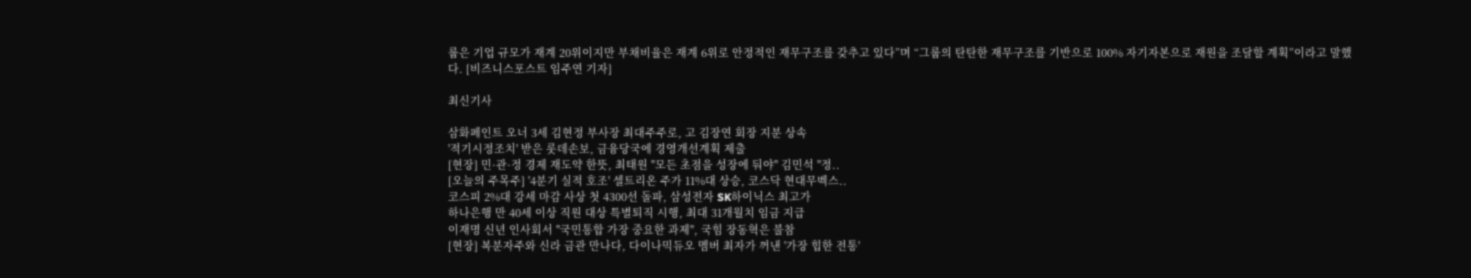룹은 기업 규모가 재계 20위이지만 부채비율은 재계 6위로 안정적인 재무구조를 갖추고 있다”며 “그룹의 탄탄한 재무구조를 기반으로 100% 자기자본으로 재원을 조달할 계획”이라고 말했다. [비즈니스포스트 임주연 기자]

최신기사

삼화페인트 오너 3세 김현정 부사장 최대주주로, 고 김장연 회장 지분 상속
'적기시정조치' 받은 롯데손보, 금융당국에 경영개선계획 제출
[현장] 민·관·정 경제 재도약 한뜻, 최태원 "모든 초점을 성장에 둬야" 김민석 "정..
[오늘의 주목주] '4분기 실적 호조' 셀트리온 주가 11%대 상승, 코스닥 현대무벡스..
코스피 2%대 강세 마감 사상 첫 4300선 돌파, 삼성전자 SK하이닉스 최고가
하나은행 만 40세 이상 직원 대상 특별퇴직 시행, 최대 31개월치 임금 지급
이재명 신년 인사회서 "국민통합 가장 중요한 과제", 국힘 장동혁은 불참
[현장] 복분자주와 신라 금관 만나다, 다이나믹듀오 멤버 최자가 꺼낸 '가장 힙한 전통'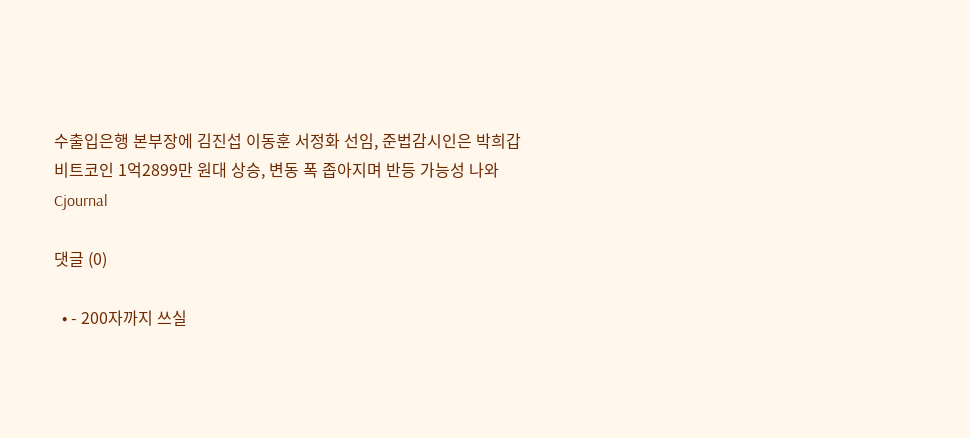수출입은행 본부장에 김진섭 이동훈 서정화 선임, 준법감시인은 박희갑
비트코인 1억2899만 원대 상승, 변동 폭 좁아지며 반등 가능성 나와
Cjournal

댓글 (0)

  • - 200자까지 쓰실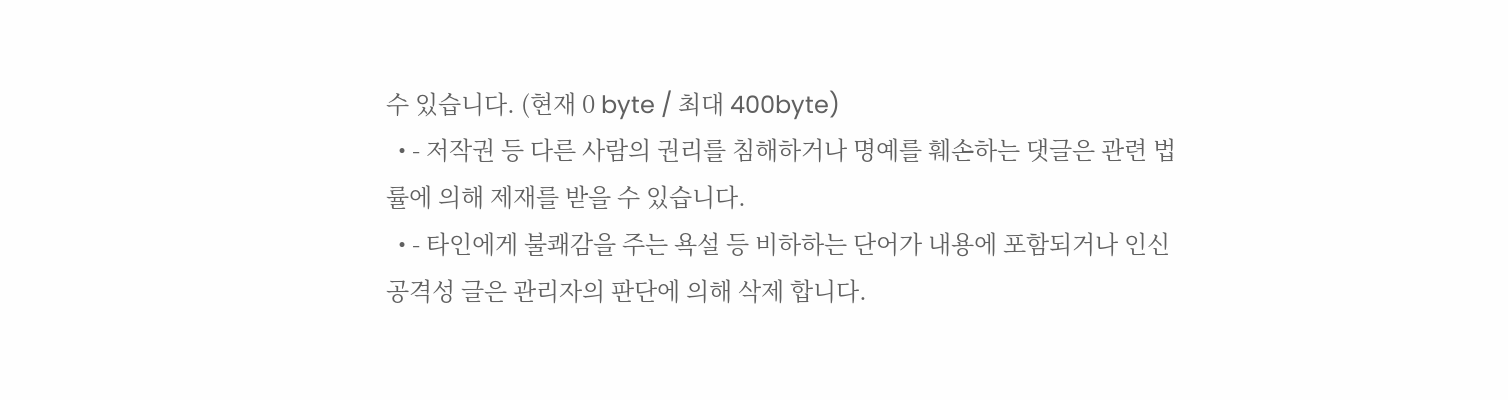수 있습니다. (현재 0 byte / 최대 400byte)
  • - 저작권 등 다른 사람의 권리를 침해하거나 명예를 훼손하는 댓글은 관련 법률에 의해 제재를 받을 수 있습니다.
  • - 타인에게 불쾌감을 주는 욕설 등 비하하는 단어가 내용에 포함되거나 인신공격성 글은 관리자의 판단에 의해 삭제 합니다.